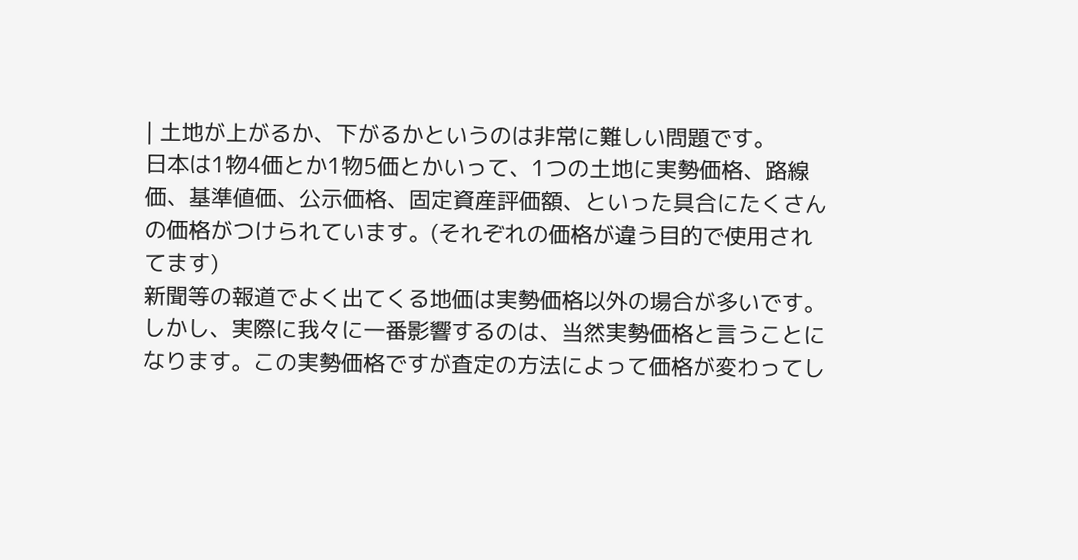| 土地が上がるか、下がるかというのは非常に難しい問題です。
日本は1物4価とか1物5価とかいって、1つの土地に実勢価格、路線価、基準値価、公示価格、固定資産評価額、といった具合にたくさんの価格がつけられています。(それぞれの価格が違う目的で使用されてます)
新聞等の報道でよく出てくる地価は実勢価格以外の場合が多いです。
しかし、実際に我々に一番影響するのは、当然実勢価格と言うことになります。この実勢価格ですが査定の方法によって価格が変わってし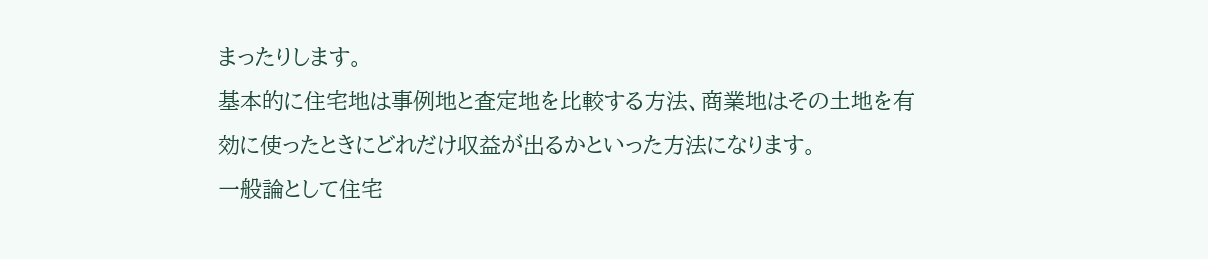まったりします。
基本的に住宅地は事例地と査定地を比較する方法、商業地はその土地を有効に使ったときにどれだけ収益が出るかといった方法になります。
一般論として住宅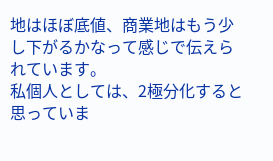地はほぼ底値、商業地はもう少し下がるかなって感じで伝えられています。
私個人としては、2極分化すると思っていま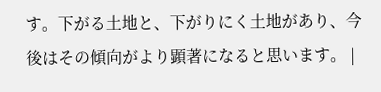す。下がる土地と、下がりにく土地があり、今後はその傾向がより顕著になると思います。 |